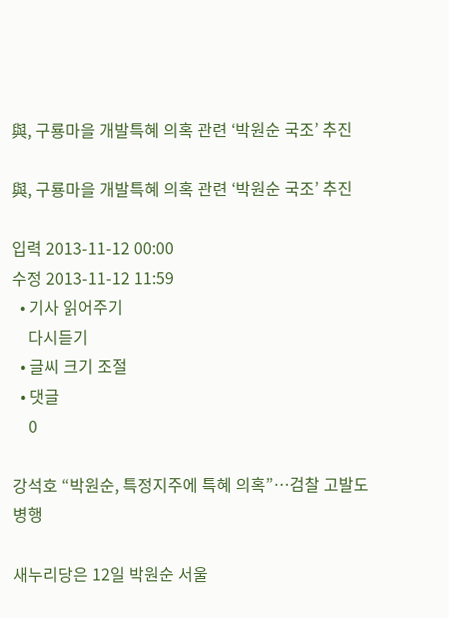與, 구룡마을 개발특혜 의혹 관련 ‘박원순 국조’ 추진

與, 구룡마을 개발특혜 의혹 관련 ‘박원순 국조’ 추진

입력 2013-11-12 00:00
수정 2013-11-12 11:59
  • 기사 읽어주기
    다시듣기
  • 글씨 크기 조절
  • 댓글
    0

강석호 “박원순, 특정지주에 특혜 의혹”…검찰 고발도 병행

새누리당은 12일 박원순 서울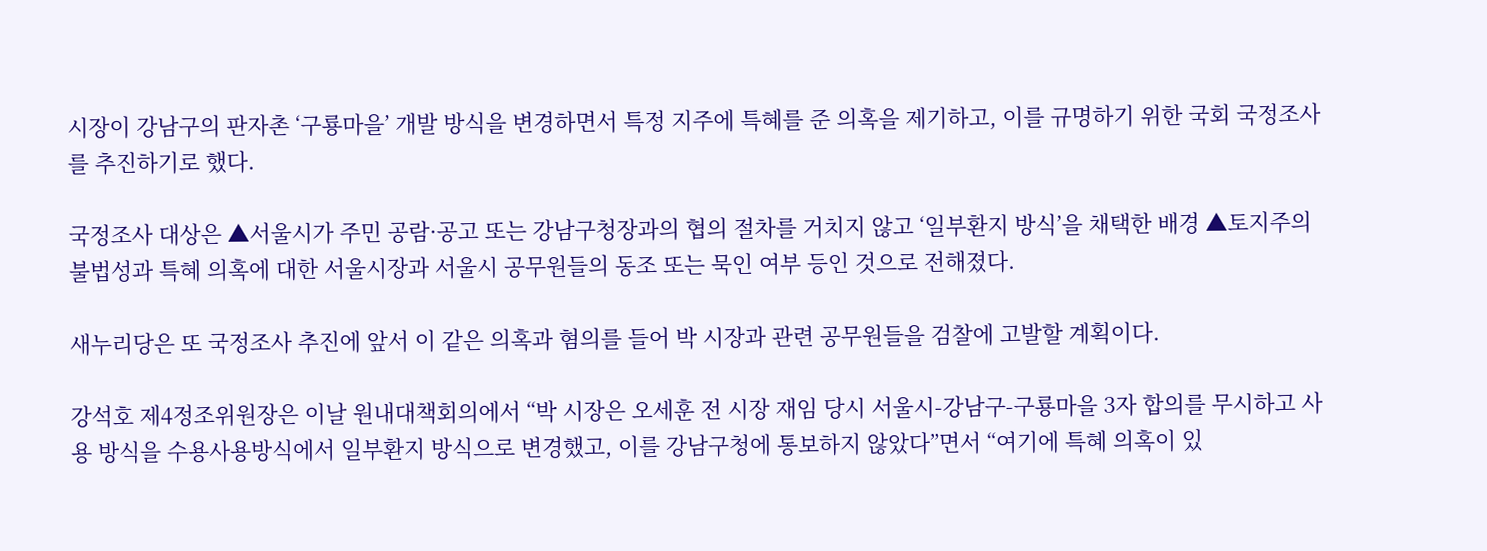시장이 강남구의 판자촌 ‘구룡마을’ 개발 방식을 변경하면서 특정 지주에 특혜를 준 의혹을 제기하고, 이를 규명하기 위한 국회 국정조사를 추진하기로 했다.

국정조사 대상은 ▲서울시가 주민 공람·공고 또는 강남구청장과의 협의 절차를 거치지 않고 ‘일부환지 방식’을 채택한 배경 ▲토지주의 불법성과 특혜 의혹에 대한 서울시장과 서울시 공무원들의 동조 또는 묵인 여부 등인 것으로 전해졌다.

새누리당은 또 국정조사 추진에 앞서 이 같은 의혹과 혐의를 들어 박 시장과 관련 공무원들을 검찰에 고발할 계획이다.

강석호 제4정조위원장은 이날 원내대책회의에서 “박 시장은 오세훈 전 시장 재임 당시 서울시-강남구-구룡마을 3자 합의를 무시하고 사용 방식을 수용사용방식에서 일부환지 방식으로 변경했고, 이를 강남구청에 통보하지 않았다”면서 “여기에 특혜 의혹이 있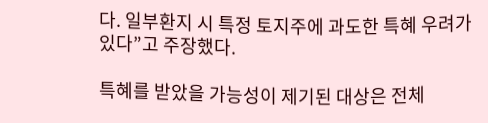다. 일부환지 시 특정 토지주에 과도한 특혜 우려가 있다”고 주장했다.

특혜를 받았을 가능성이 제기된 대상은 전체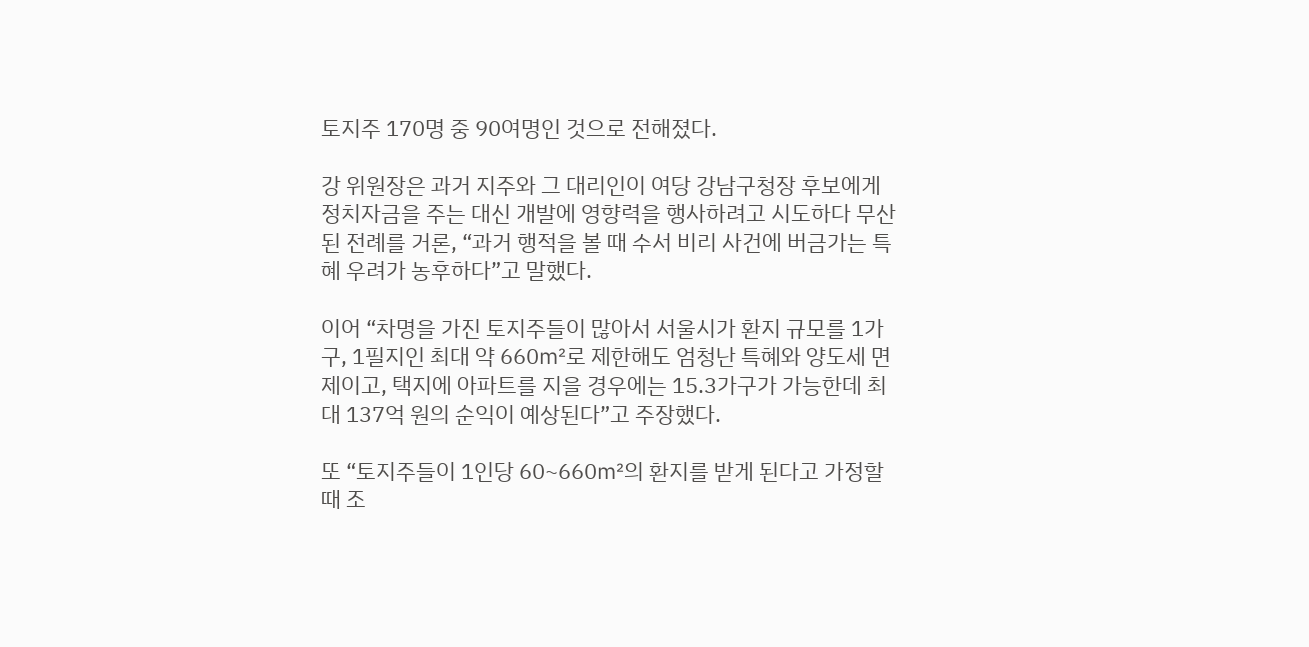토지주 170명 중 90여명인 것으로 전해졌다.

강 위원장은 과거 지주와 그 대리인이 여당 강남구청장 후보에게 정치자금을 주는 대신 개발에 영향력을 행사하려고 시도하다 무산된 전례를 거론, “과거 행적을 볼 때 수서 비리 사건에 버금가는 특혜 우려가 농후하다”고 말했다.

이어 “차명을 가진 토지주들이 많아서 서울시가 환지 규모를 1가구, 1필지인 최대 약 660㎡로 제한해도 엄청난 특혜와 양도세 면제이고, 택지에 아파트를 지을 경우에는 15.3가구가 가능한데 최대 137억 원의 순익이 예상된다”고 주장했다.

또 “토지주들이 1인당 60~660㎡의 환지를 받게 된다고 가정할 때 조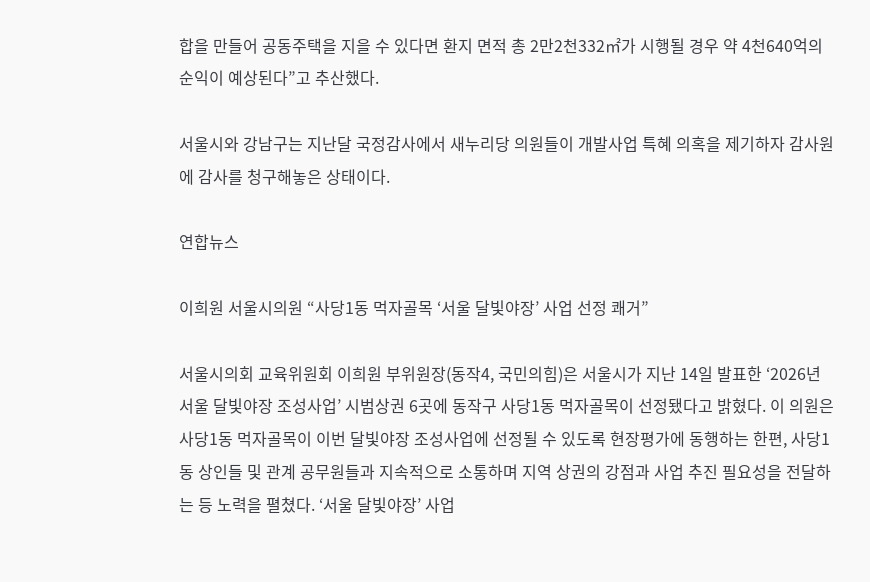합을 만들어 공동주택을 지을 수 있다면 환지 면적 총 2만2천332㎡가 시행될 경우 약 4천640억의 순익이 예상된다”고 추산했다.

서울시와 강남구는 지난달 국정감사에서 새누리당 의원들이 개발사업 특혜 의혹을 제기하자 감사원에 감사를 청구해놓은 상태이다.

연합뉴스

이희원 서울시의원 “사당1동 먹자골목 ‘서울 달빛야장’ 사업 선정 쾌거”

서울시의회 교육위원회 이희원 부위원장(동작4, 국민의힘)은 서울시가 지난 14일 발표한 ‘2026년 서울 달빛야장 조성사업’ 시범상권 6곳에 동작구 사당1동 먹자골목이 선정됐다고 밝혔다. 이 의원은 사당1동 먹자골목이 이번 달빛야장 조성사업에 선정될 수 있도록 현장평가에 동행하는 한편, 사당1동 상인들 및 관계 공무원들과 지속적으로 소통하며 지역 상권의 강점과 사업 추진 필요성을 전달하는 등 노력을 펼쳤다. ‘서울 달빛야장’ 사업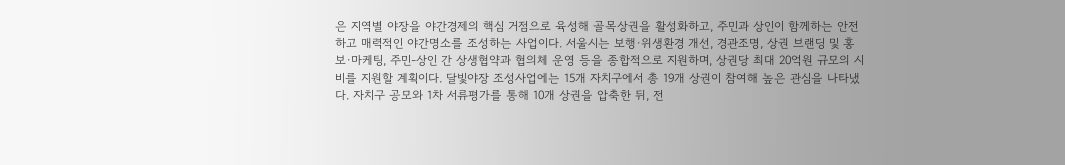은 지역별 야장을 야간경제의 핵심 거점으로 육성해 골목상권을 활성화하고, 주민과 상인이 함께하는 안전하고 매력적인 야간명소를 조성하는 사업이다. 서울시는 보행·위생환경 개선, 경관조명, 상권 브랜딩 및 홍보·마케팅, 주민-상인 간 상생협약과 협의체 운영 등을 종합적으로 지원하며, 상권당 최대 20억원 규모의 시비를 지원할 계획이다. 달빛야장 조성사업에는 15개 자치구에서 총 19개 상권이 참여해 높은 관심을 나타냈다. 자치구 공모와 1차 서류평가를 통해 10개 상권을 압축한 뒤, 전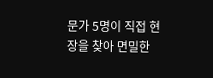문가 5명이 직접 현장을 찾아 면밀한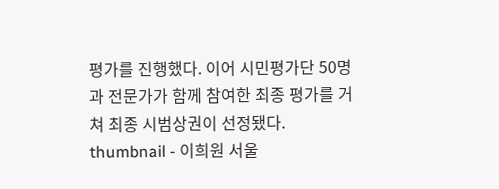평가를 진행했다. 이어 시민평가단 50명과 전문가가 함께 참여한 최종 평가를 거쳐 최종 시범상권이 선정됐다.
thumbnail - 이희원 서울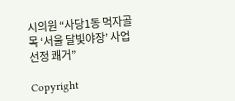시의원 “사당1동 먹자골목 ‘서울 달빛야장’ 사업 선정 쾌거”

Copyright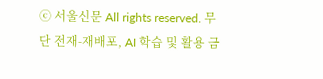ⓒ 서울신문 All rights reserved. 무단 전재-재배포, AI 학습 및 활용 금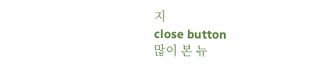지
close button
많이 본 뉴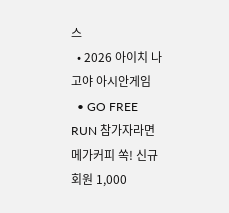스
  • 2026 아이치 나고야 아시안게임
  • GO FREE RUN 참가자라면 메가커피 쏙! 신규회원 1,000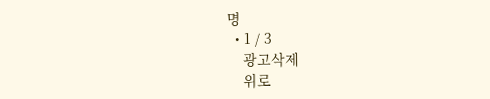명
  • 1 / 3
    광고삭제
    위로